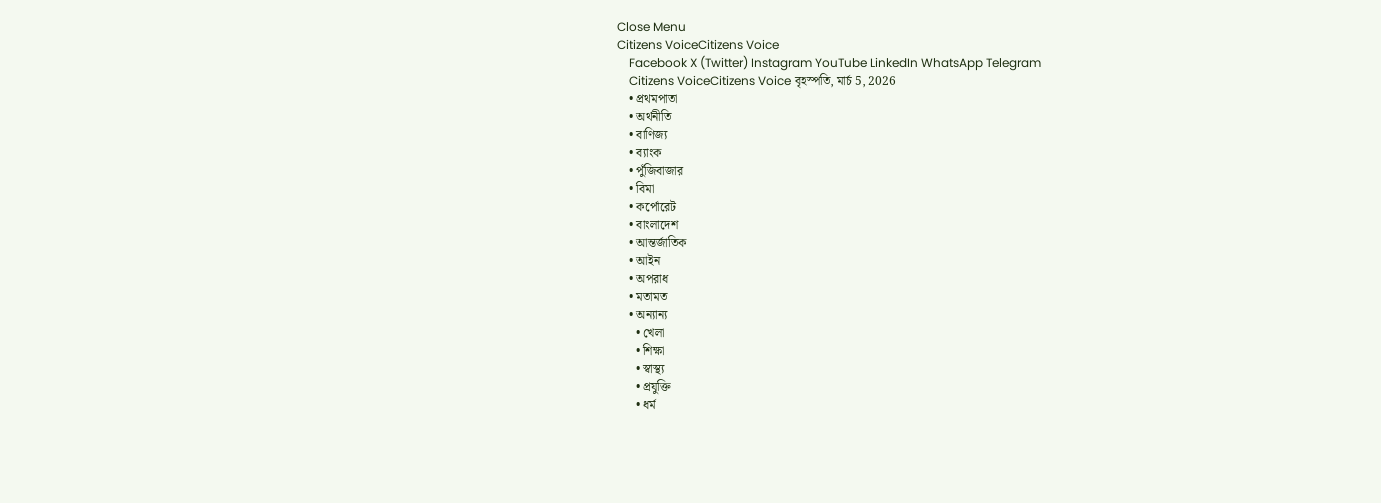Close Menu
Citizens VoiceCitizens Voice
    Facebook X (Twitter) Instagram YouTube LinkedIn WhatsApp Telegram
    Citizens VoiceCitizens Voice বৃহস্পতি, মার্চ 5, 2026
    • প্রথমপাতা
    • অর্থনীতি
    • বাণিজ্য
    • ব্যাংক
    • পুঁজিবাজার
    • বিমা
    • কর্পোরেট
    • বাংলাদেশ
    • আন্তর্জাতিক
    • আইন
    • অপরাধ
    • মতামত
    • অন্যান্য
      • খেলা
      • শিক্ষা
      • স্বাস্থ্য
      • প্রযুক্তি
      • ধর্ম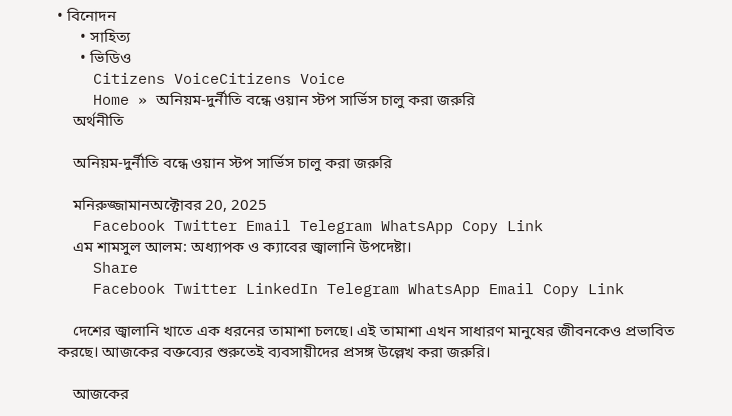• বিনোদন
      • সাহিত্য
      • ভিডিও
    Citizens VoiceCitizens Voice
    Home » অনিয়ম-দুর্নীতি বন্ধে ওয়ান স্টপ সার্ভিস চালু করা জরুরি
    অর্থনীতি

    অনিয়ম-দুর্নীতি বন্ধে ওয়ান স্টপ সার্ভিস চালু করা জরুরি

    মনিরুজ্জামানঅক্টোবর 20, 2025
    Facebook Twitter Email Telegram WhatsApp Copy Link
    এম শামসুল আলম: অধ্যাপক ও ক্যাবের জ্বালানি উপদেষ্টা।
    Share
    Facebook Twitter LinkedIn Telegram WhatsApp Email Copy Link

    দেশের জ্বালানি খাতে এক ধরনের তামাশা চলছে। এই তামাশা এখন সাধারণ মানুষের জীবনকেও প্রভাবিত করছে। আজকের বক্তব্যের শুরুতেই ব্যবসায়ীদের প্রসঙ্গ উল্লেখ করা জরুরি।

    আজকের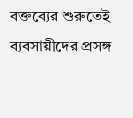বক্তব্যের শুরুতেই ব্যবসায়ীদের প্রসঙ্গ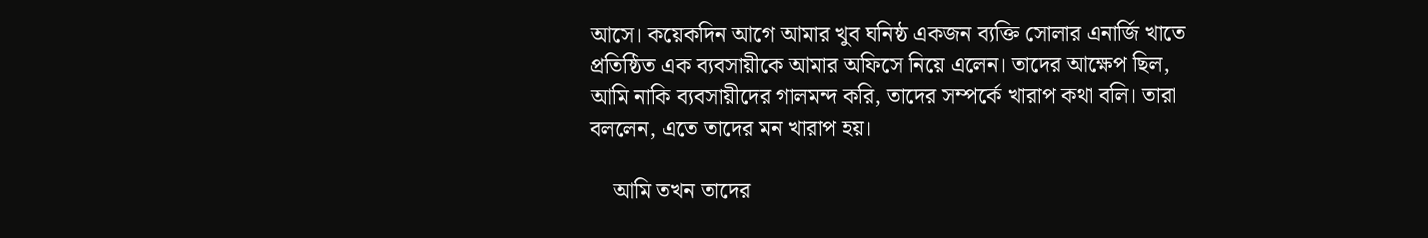আসে। কয়েকদিন আগে আমার খুব ঘনিষ্ঠ একজন ব্যক্তি সোলার এনার্জি খাতে প্রতিষ্ঠিত এক ব্যবসায়ীকে আমার অফিসে নিয়ে এলেন। তাদের আক্ষেপ ছিল, আমি নাকি ব্যবসায়ীদের গালমন্দ করি, তাদের সম্পর্কে খারাপ কথা বলি। তারা বললেন, এতে তাদের মন খারাপ হয়।

    আমি তখন তাদের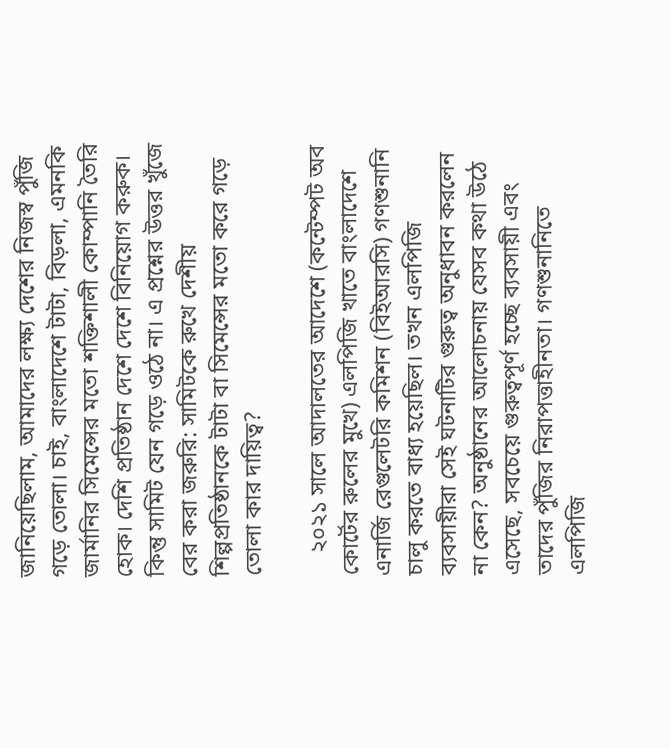জানিয়েছিলাম, আমাদের লক্ষ্য দেশের নিজস্ব পুঁজি গড়ে তোলা। চাই, বাংলাদেশে টাটা, বিড়লা, এমনকি জার্মানির সিমেন্সের মতো শক্তিশালী কোম্পানি তৈরি হোক। দেশি প্রতিষ্ঠান দেশে দেশে বিনিয়োগ করুক। কিন্তু সামিট যেন গড়ে ওঠে না। এ প্রশ্নের উত্তর খুঁজে বের করা জরুরি: সামিটকে রুখে দেশীয় শিল্পপ্রতিষ্ঠানকে টাটা বা সিমেন্সের মতো করে গড়ে তোলা কার দায়িত্ব?

    ২০২১ সালে আদালতের আদেশে (কন্টেম্পট অব কোর্টের রুলের মুখে) এলপিজি খাতে বাংলাদেশে এনার্জি রেগুলেটরি কমিশন (বিইআরসি) গণশুনানি চালু করতে বাধ্য হয়েছিল। তখন এলপিজি ব্যবসায়ীরা সেই ঘটনাটির গুরুত্ব অনুধাবন করলেন না কেন? অনুষ্ঠানের আলোচনায় যেসব কথা উঠে এসেছে, সবচেয়ে গুরুত্বপূর্ণ হচ্ছে ব্যবসায়ী এবং তাদের পুঁজির নিরাপত্তাহীনতা। গণশুনানিতে এলপিজি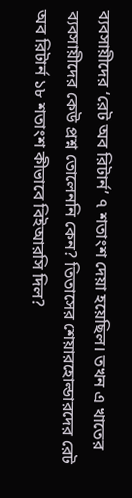ব্যবসায়ীদের ‘রেট অব রিটার্ন’ ৭ শতাংশ দেয়া হয়েছিল। তখন এ খাতের ব্যবসায়ীদের কেউ প্রশ্ন তোলেননি কেন? তিতাসের শেয়ারহোল্ডারদের রেট অব রিটার্ন ১৮ শতাংশ কীভাবে বিইআরসি দিল?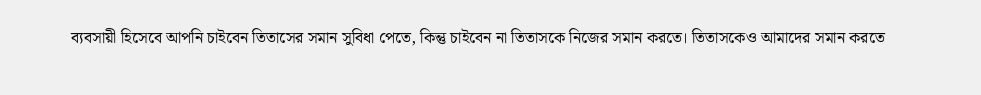ব্যবসায়ী হিসেবে আপনি চাইবেন তিতাসের সমান সুবিধা পেতে, কিন্তু চাইবেন না তিতাসকে নিজের সমান করতে। তিতাসকেও আমাদের সমান করতে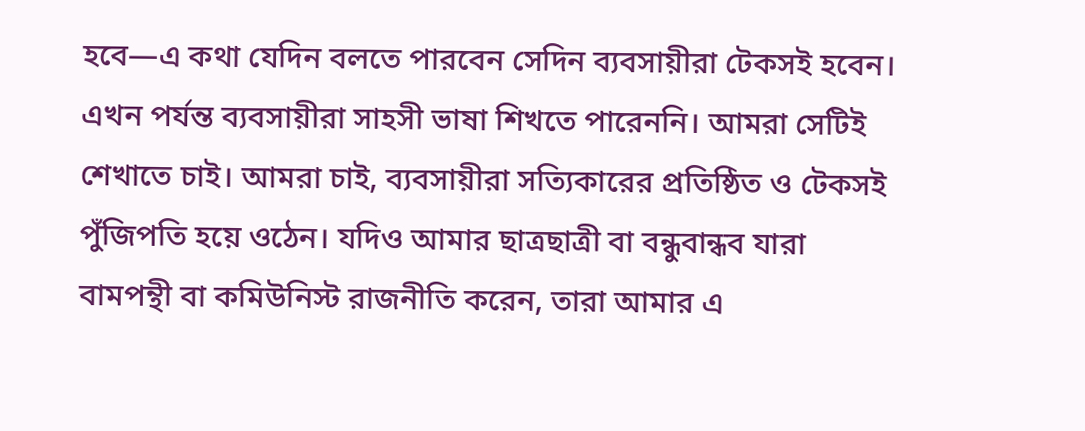হবে—এ কথা যেদিন বলতে পারবেন সেদিন ব্যবসায়ীরা টেকসই হবেন। এখন পর্যন্ত ব্যবসায়ীরা সাহসী ভাষা শিখতে পারেননি। আমরা সেটিই শেখাতে চাই। আমরা চাই, ব্যবসায়ীরা সত্যিকারের প্রতিষ্ঠিত ও টেকসই পুঁজিপতি হয়ে ওঠেন। যদিও আমার ছাত্রছাত্রী বা বন্ধুবান্ধব যারা বামপন্থী বা কমিউনিস্ট রাজনীতি করেন, তারা আমার এ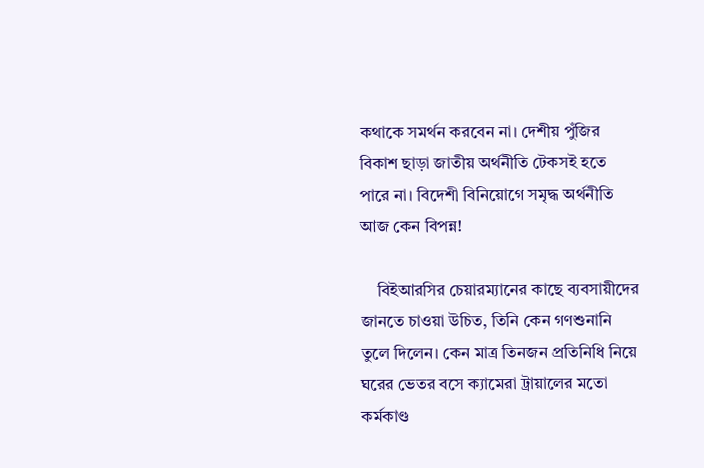কথাকে সমর্থন করবেন না। দেশীয় পুঁজির বিকাশ ছাড়া জাতীয় অর্থনীতি টেকসই হতে পারে না। বিদেশী বিনিয়োগে সমৃদ্ধ অর্থনীতি আজ কেন বিপন্ন!

    বিইআরসির চেয়ারম্যানের কাছে ব্যবসায়ীদের জানতে চাওয়া উচিত, তিনি কেন গণশুনানি তুলে দিলেন। কেন মাত্র তিনজন প্রতিনিধি নিয়ে ঘরের ভেতর বসে ক্যামেরা ট্রায়ালের মতো কর্মকাণ্ড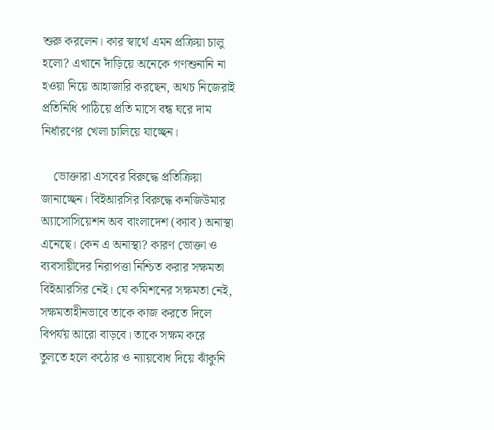শুরু করলেন। কার স্বার্থে এমন প্রক্রিয়া চালু হলো? এখানে দাঁড়িয়ে অনেকে গণশুনানি না হওয়া নিয়ে আহাজারি করছেন, অথচ নিজেরাই প্রতিনিধি পাঠিয়ে প্রতি মাসে বন্ধ ঘরে দাম নির্ধারণের খেলা চালিয়ে যাচ্ছেন।

    ভোক্তারা এসবের বিরুদ্ধে প্রতিক্রিয়া জানাচ্ছেন। বিইআরসির বিরুদ্ধে কনজিউমার অ্যাসোসিয়েশন অব বাংলাদেশ (ক্যাব) অনাস্থা এনেছে। কেন এ অনাস্থা? কারণ ভোক্তা ও ব্যবসায়ীদের নিরাপত্তা নিশ্চিত করার সক্ষমতা বিইআরসির নেই। যে কমিশনের সক্ষমতা নেই, সক্ষমতাহীনভাবে তাকে কাজ করতে দিলে বিপর্যয় আরো বাড়বে। তাকে সক্ষম করে তুলতে হলে কঠোর ও ন্যায়বোধ দিয়ে ঝাঁকুনি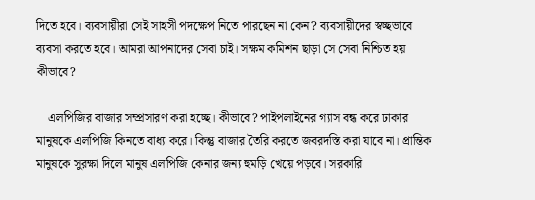দিতে হবে। ব্যবসায়ীরা সেই সাহসী পদক্ষেপ নিতে পারছেন না কেন? ব্যবসায়ীদের স্বচ্ছভাবে ব্যবসা করতে হবে। আমরা আপনাদের সেবা চাই। সক্ষম কমিশন ছাড়া সে সেবা নিশ্চিত হয় কীভাবে?

    এলপিজির বাজার সম্প্রসারণ করা হচ্ছে। কীভাবে? পাইপলাইনের গ্যাস বন্ধ করে ঢাকার মানুষকে এলপিজি কিনতে বাধ্য করে। কিন্তু বাজার তৈরি করতে জবরদস্তি করা যাবে না। প্রান্তিক মানুষকে সুরক্ষা দিলে মানুষ এলপিজি কেনার জন্য হুমড়ি খেয়ে পড়বে। সরকারি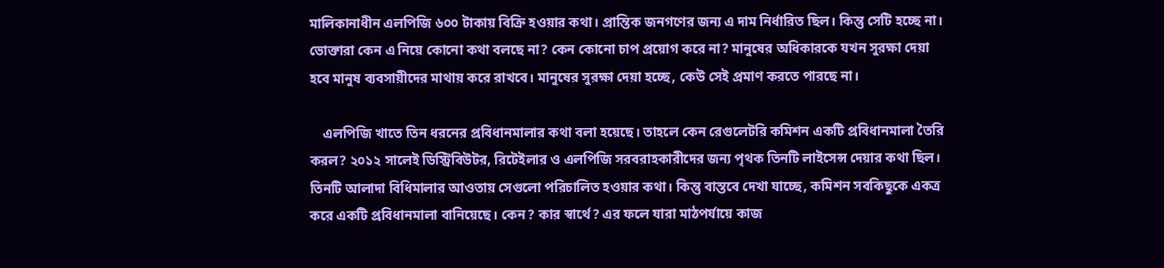মালিকানাধীন এলপিজি ৬০০ টাকায় বিক্রি হওয়ার কথা। প্রান্তিক জনগণের জন্য এ দাম নির্ধারিত ছিল। কিন্তু সেটি হচ্ছে না। ভোক্তারা কেন এ নিয়ে কোনো কথা বলছে না? কেন কোনো চাপ প্রয়োগ করে না? মানুষের অধিকারকে যখন সুরক্ষা দেয়া হবে মানুষ ব্যবসায়ীদের মাথায় করে রাখবে। মানুষের সুরক্ষা দেয়া হচ্ছে, কেউ সেই প্রমাণ করতে পারছে না।

    এলপিজি খাতে তিন ধরনের প্রবিধানমালার কথা বলা হয়েছে। তাহলে কেন রেগুলেটরি কমিশন একটি প্রবিধানমালা তৈরি করল? ২০১২ সালেই ডিস্ট্রিবিউটর, রিটেইলার ও এলপিজি সরবরাহকারীদের জন্য পৃথক তিনটি লাইসেন্স দেয়ার কথা ছিল। তিনটি আলাদা বিধিমালার আওতায় সেগুলো পরিচালিত হওয়ার কথা। কিন্তু বাস্তবে দেখা যাচ্ছে, কমিশন সবকিছুকে একত্র করে একটি প্রবিধানমালা বানিয়েছে। কেন? কার স্বার্থে? এর ফলে যারা মাঠপর্যায়ে কাজ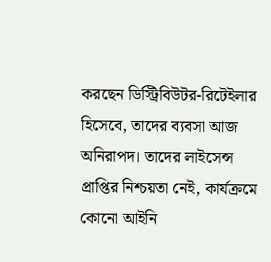করছেন ডিস্ট্রিবিউটর-রিটেইলার হিসেবে, তাদের ব্যবসা আজ অনিরাপদ। তাদের লাইসেন্স প্রাপ্তির নিশ্চয়তা নেই, কার্যক্রমে কোনো আইনি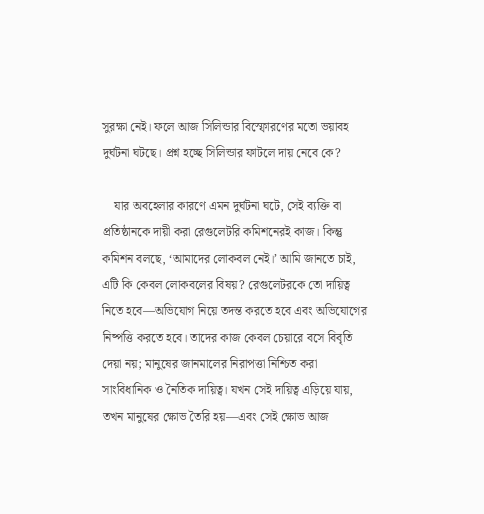সুরক্ষা নেই। ফলে আজ সিলিন্ডার বিস্ফোরণের মতো ভয়াবহ দুর্ঘটনা ঘটছে। প্রশ্ন হচ্ছে সিলিন্ডার ফাটলে দায় নেবে কে?

    যার অবহেলার কারণে এমন দুর্ঘটনা ঘটে, সেই ব্যক্তি বা প্রতিষ্ঠানকে দায়ী করা রেগুলেটরি কমিশনেরই কাজ। কিন্তু কমিশন বলছে, ‘আমাদের লোকবল নেই।’ আমি জানতে চাই, এটি কি কেবল লোকবলের বিষয়? রেগুলেটরকে তো দায়িত্ব নিতে হবে—অভিযোগ নিয়ে তদন্ত করতে হবে এবং অভিযোগের নিষ্পত্তি করতে হবে। তাদের কাজ কেবল চেয়ারে বসে বিবৃতি দেয়া নয়; মানুষের জানমালের নিরাপত্তা নিশ্চিত করা সাংবিধানিক ও নৈতিক দায়িত্ব। যখন সেই দায়িত্ব এড়িয়ে যায়, তখন মানুষের ক্ষোভ তৈরি হয়—এবং সেই ক্ষোভ আজ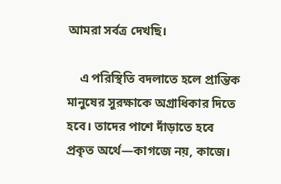আমরা সর্বত্র দেখছি।

    এ পরিস্থিতি বদলাতে হলে প্রান্তিক মানুষের সুরক্ষাকে অগ্রাধিকার দিতে হবে। তাদের পাশে দাঁড়াতে হবে প্রকৃত অর্থে—কাগজে নয়, কাজে।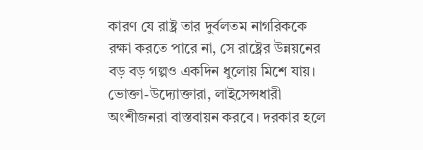কারণ যে রাষ্ট্র তার দুর্বলতম নাগরিককে রক্ষা করতে পারে না, সে রাষ্ট্রের উন্নয়নের বড় বড় গল্পও একদিন ধুলোয় মিশে যায়। ভোক্তা-উদ্যোক্তারা, লাইসেন্সধারী অংশীজনরা বাস্তবায়ন করবে। দরকার হলে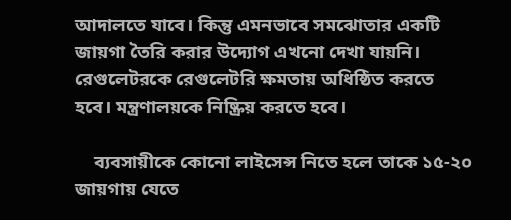আদালতে যাবে। কিন্তু এমনভাবে সমঝোতার একটি জায়গা তৈরি করার উদ্যোগ এখনো দেখা যায়নি। রেগুলেটরকে রেগুলেটরি ক্ষমতায় অধিষ্ঠিত করতে হবে। মন্ত্রণালয়কে নিষ্ক্রিয় করতে হবে।

    ব্যবসায়ীকে কোনো লাইসেন্স নিতে হলে তাকে ১৫-২০ জায়গায় যেতে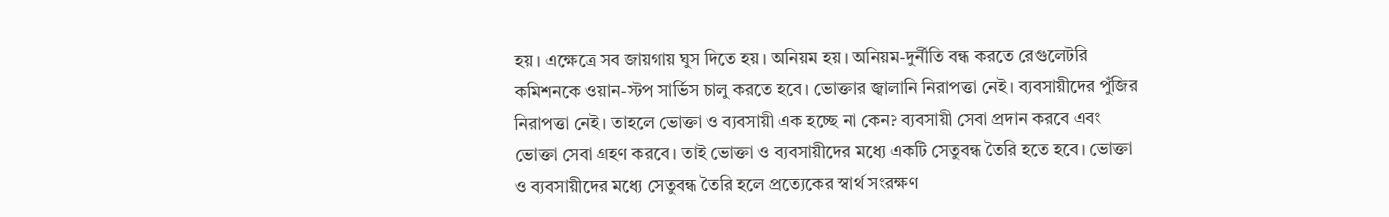হয়। এক্ষেত্রে সব জায়গায় ঘুস দিতে হয়। অনিয়ম হয়। অনিয়ম-দুর্নীতি বন্ধ করতে রেগুলেটরি কমিশনকে ওয়ান-স্টপ সার্ভিস চালু করতে হবে। ভোক্তার জ্বালানি নিরাপত্তা নেই। ব্যবসায়ীদের পুঁজির নিরাপত্তা নেই। তাহলে ভোক্তা ও ব্যবসায়ী এক হচ্ছে না কেন? ব্যবসায়ী সেবা প্রদান করবে এবং ভোক্তা সেবা গ্রহণ করবে। তাই ভোক্তা ও ব্যবসায়ীদের মধ্যে একটি সেতুবন্ধ তৈরি হতে হবে। ভোক্তা ও ব্যবসায়ীদের মধ্যে সেতুবন্ধ তৈরি হলে প্রত্যেকের স্বার্থ সংরক্ষণ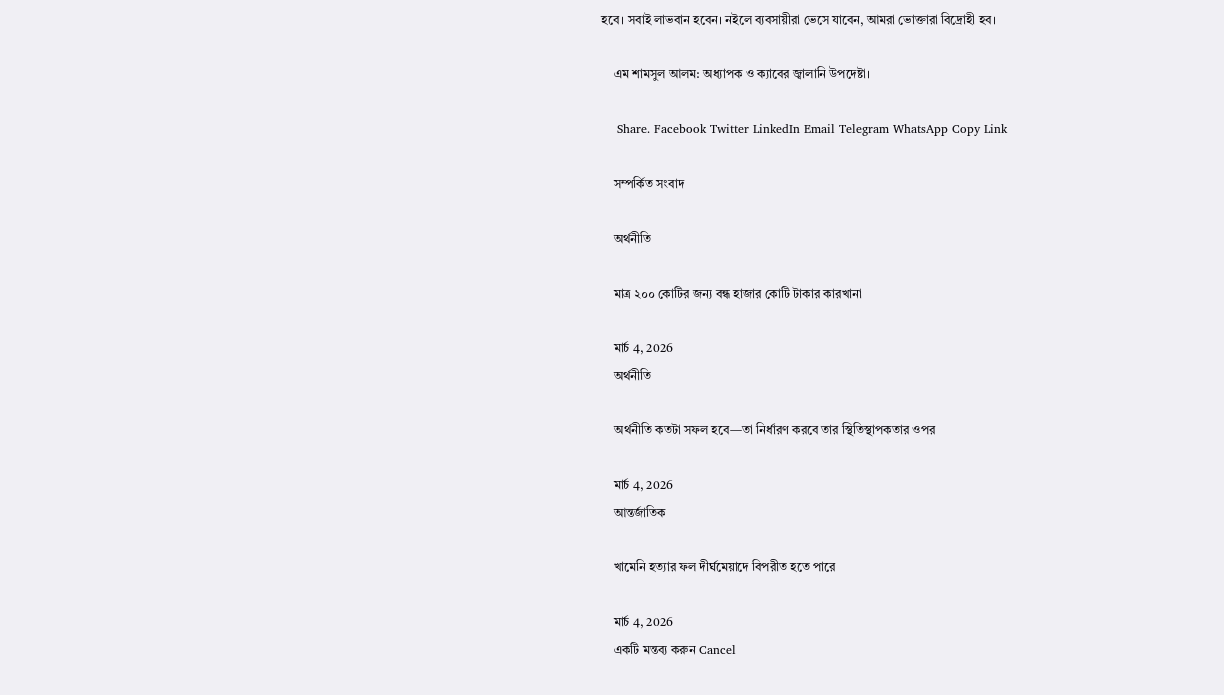হবে। সবাই লাভবান হবেন। নইলে ব্যবসায়ীরা ভেসে যাবেন, আমরা ভোক্তারা বিদ্রোহী হব।

    এম শামসুল আলম: অধ্যাপক ও ক্যাবের জ্বালানি উপদেষ্টা।

    Share. Facebook Twitter LinkedIn Email Telegram WhatsApp Copy Link

    সম্পর্কিত সংবাদ

    অর্থনীতি

    মাত্র ২০০ কোটির জন্য বন্ধ হাজার কোটি টাকার কারখানা

    মার্চ 4, 2026
    অর্থনীতি

    অর্থনীতি কতটা সফল হবে—তা নির্ধারণ করবে তার স্থিতিস্থাপকতার ওপর

    মার্চ 4, 2026
    আন্তর্জাতিক

    খামেনি হত্যার ফল দীর্ঘমেয়াদে বিপরীত হতে পারে

    মার্চ 4, 2026
    একটি মন্তব্য করুন Cancel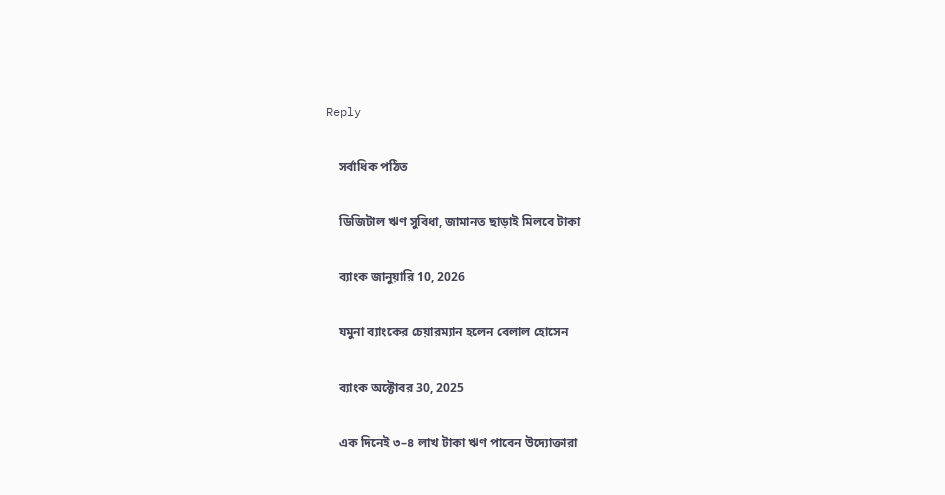Reply

    সর্বাধিক পঠিত

    ডিজিটাল ঋণ সুবিধা, জামানত ছাড়াই মিলবে টাকা

    ব্যাংক জানুয়ারি 10, 2026

    যমুনা ব্যাংকের চেয়ারম্যান হলেন বেলাল হোসেন

    ব্যাংক অক্টোবর 30, 2025

    এক দিনেই ৩–৪ লাখ টাকা ঋণ পাবেন উদ্যোক্তারা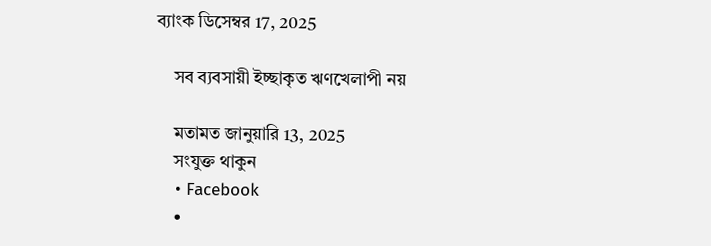ব্যাংক ডিসেম্বর 17, 2025

    সব ব্যবসায়ী ইচ্ছাকৃত ঋণখেলাপী নয়

    মতামত জানুয়ারি 13, 2025
    সংযুক্ত থাকুন
    • Facebook
    •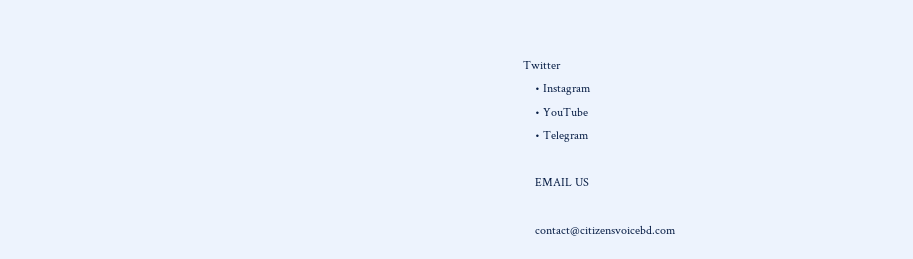Twitter
    • Instagram
    • YouTube
    • Telegram

    EMAIL US

    contact@citizensvoicebd.com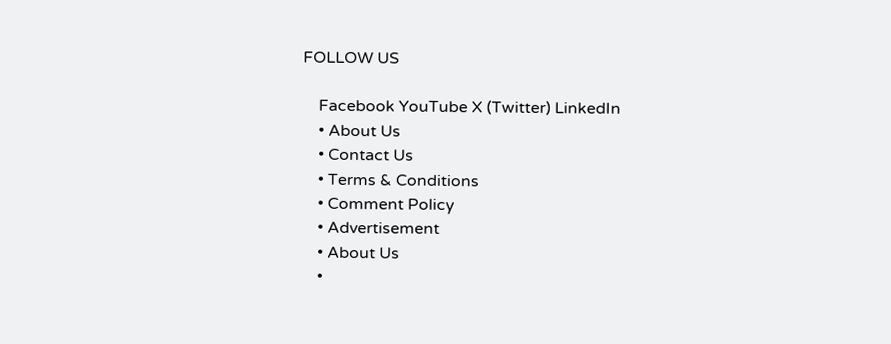FOLLOW US

    Facebook YouTube X (Twitter) LinkedIn
    • About Us
    • Contact Us
    • Terms & Conditions
    • Comment Policy
    • Advertisement
    • About Us
    •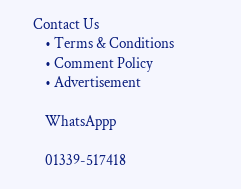Contact Us
    • Terms & Conditions
    • Comment Policy
    • Advertisement

    WhatsAppp

    01339-517418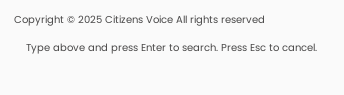Copyright © 2025 Citizens Voice All rights reserved

    Type above and press Enter to search. Press Esc to cancel.